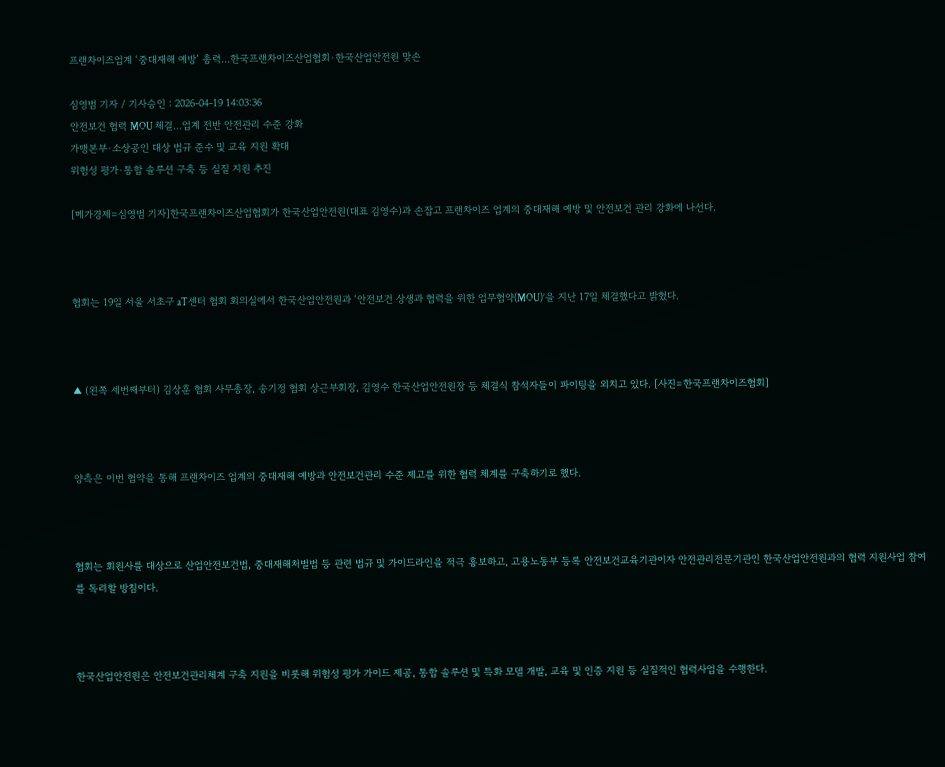프랜차이즈업계 ‘중대재해 예방’ 총력…한국프랜차이즈산업협회·한국산업안전원 맞손

심영범 기자 / 기사승인 : 2026-04-19 14:03:36
안전보건 협력 MOU 체결…업계 전반 안전관리 수준 강화
가맹본부·소상공인 대상 법규 준수 및 교육 지원 확대
위험성 평가·통합 솔루션 구축 등 실질 지원 추진

[메가경제=심영범 기자]한국프랜차이즈산업협회가 한국산업안전원(대표 김영수)과 손잡고 프랜차이즈 업계의 중대재해 예방 및 안전보건 관리 강화에 나선다.



협회는 19일 서울 서초구 aT센터 협회 회의실에서 한국산업안전원과 ‘안전보건 상생과 협력을 위한 업무협약(MOU)’을 지난 17일 체결했다고 밝혔다.



▲ (왼쪽 세번째부터) 김상훈 협회 사무총장, 송기정 협회 상근부회장, 김영수 한국산업안전원장 등 체결식 참석자들이 파이팅을 외치고 있다. [사진=한국프랜차이즈협회]



양측은 이번 협약을 통해 프랜차이즈 업계의 중대재해 예방과 안전보건관리 수준 제고를 위한 협력 체계를 구축하기로 했다.



협회는 회원사를 대상으로 산업안전보건법, 중대재해처벌법 등 관련 법규 및 가이드라인을 적극 홍보하고, 고용노동부 등록 안전보건교육기관이자 안전관리전문기관인 한국산업안전원과의 협력 지원사업 참여를 독려할 방침이다.



한국산업안전원은 안전보건관리체계 구축 지원을 비롯해 위험성 평가 가이드 제공, 통합 솔루션 및 특화 모델 개발, 교육 및 인증 지원 등 실질적인 협력사업을 수행한다.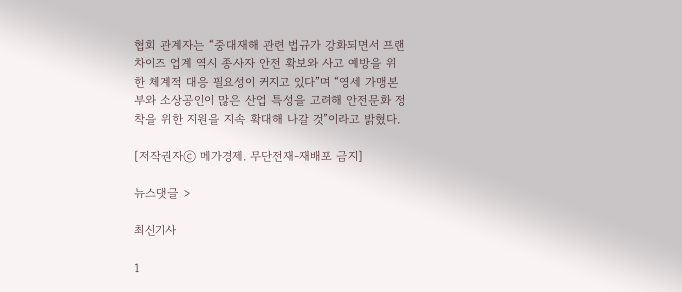협회 관계자는 “중대재해 관련 법규가 강화되면서 프랜차이즈 업계 역시 종사자 안전 확보와 사고 예방을 위한 체계적 대응 필요성이 커지고 있다”며 “영세 가맹본부와 소상공인이 많은 산업 특성을 고려해 안전문화 정착을 위한 지원을 지속 확대해 나갈 것”이라고 밝혔다.

[저작권자ⓒ 메가경제. 무단전재-재배포 금지]

뉴스댓글 >

최신기사

1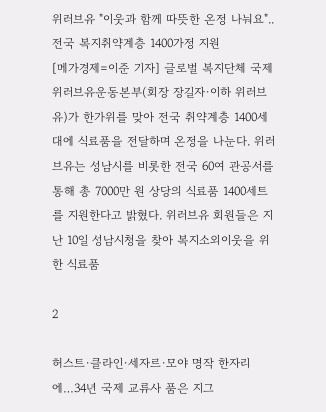위러브유 "이웃과 함께 따뜻한 온정 나눠요"..전국 복지취약계층 1400가정 지원
[메가경제=이준 기자] 글로벌 복지단체 국제위러브유운동본부(회장 장길자·이하 위러브유)가 한가위를 맞아 전국 취약계층 1400세대에 식료품을 전달하며 온정을 나눈다. 위러브유는 성남시를 비롯한 전국 60여 관공서를 통해 총 7000만 원 상당의 식료품 1400세트를 지원한다고 밝혔다. 위러브유 회원들은 지난 10일 성남시청을 찾아 복지소외이웃을 위한 식료품

2

허스트·클라인·세자르·모야 명작 한자리에…34년 국제 교류사 품은 지그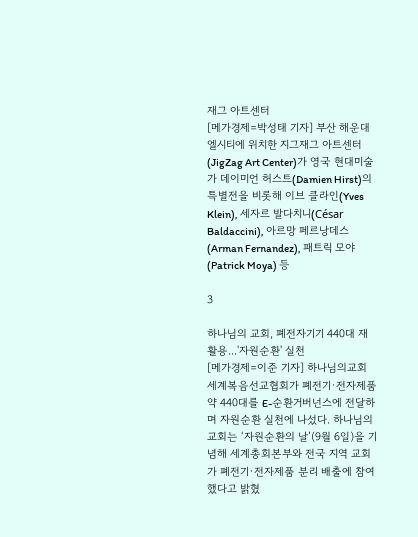재그 아트센터
[메가경제=박성태 기자] 부산 해운대 엘시티에 위치한 지그재그 아트센터(JigZag Art Center)가 영국 현대미술가 데이미언 허스트(Damien Hirst)의 특별전을 비롯해 이브 클라인(Yves Klein), 세자르 발다치니(César Baldaccini), 아르망 페르낭데스(Arman Fernandez), 패트릭 모야(Patrick Moya) 등

3

하나님의 교회, 폐전자기기 440대 재활용...'자원순환' 실천
[메가경제=이준 기자] 하나님의교회 세계복음선교협회가 폐전기·전자제품 약 440대를 E-순환거버넌스에 전달하며 자원순환 실천에 나섰다. 하나님의 교회는 ‘자원순환의 날’(9월 6일)을 기념해 세계총회본부와 전국 지역 교회가 폐전기·전자제품 분리 배출에 참여했다고 밝혔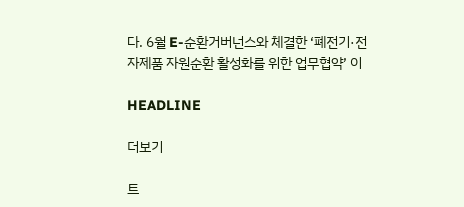다. 6월 E-순환거버넌스와 체결한 ‘폐전기·전자제품 자원순환 활성화를 위한 업무협약’ 이

HEADLINE

더보기

트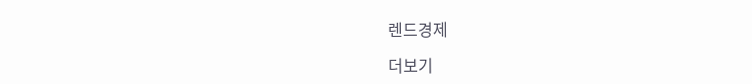렌드경제

더보기